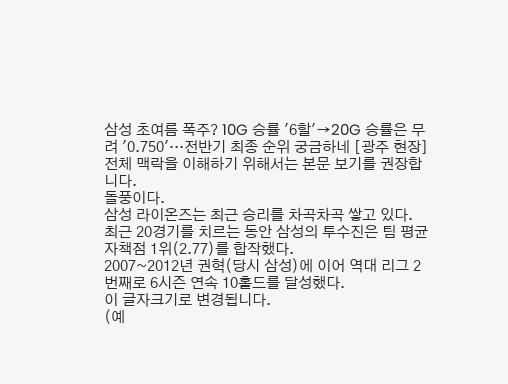삼성 초여름 폭주? 10G 승률 '6할'→20G 승률은 무려 '0.750'…전반기 최종 순위 궁금하네 [광주 현장]
전체 맥락을 이해하기 위해서는 본문 보기를 권장합니다.
돌풍이다.
삼성 라이온즈는 최근 승리를 차곡차곡 쌓고 있다.
최근 20경기를 치르는 동안 삼성의 투수진은 팀 평균자책점 1위(2.77)를 합작했다.
2007~2012년 권혁(당시 삼성)에 이어 역대 리그 2번째로 6시즌 연속 10홀드를 달성했다.
이 글자크기로 변경됩니다.
(예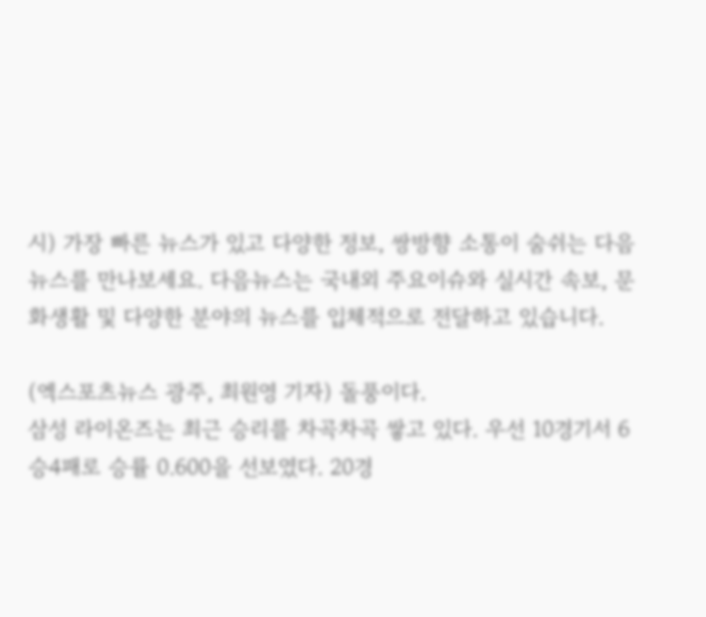시) 가장 빠른 뉴스가 있고 다양한 정보, 쌍방향 소통이 숨쉬는 다음뉴스를 만나보세요. 다음뉴스는 국내외 주요이슈와 실시간 속보, 문화생활 및 다양한 분야의 뉴스를 입체적으로 전달하고 있습니다.

(엑스포츠뉴스 광주, 최원영 기자) 돌풍이다.
삼성 라이온즈는 최근 승리를 차곡차곡 쌓고 있다. 우선 10경기서 6승4패로 승률 0.600을 선보였다. 20경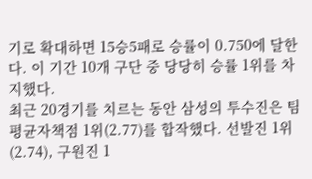기로 확대하면 15승5패로 승률이 0.750에 달한다. 이 기간 10개 구단 중 당당히 승률 1위를 차지했다.
최근 20경기를 치르는 동안 삼성의 투수진은 팀 평균자책점 1위(2.77)를 합작했다. 선발진 1위(2.74), 구원진 1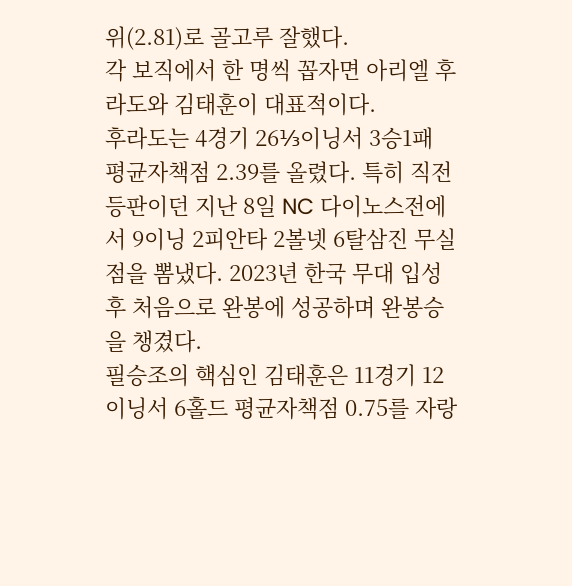위(2.81)로 골고루 잘했다.
각 보직에서 한 명씩 꼽자면 아리엘 후라도와 김태훈이 대표적이다.
후라도는 4경기 26⅓이닝서 3승1패 평균자책점 2.39를 올렸다. 특히 직전 등판이던 지난 8일 NC 다이노스전에서 9이닝 2피안타 2볼넷 6탈삼진 무실점을 뽐냈다. 2023년 한국 무대 입성 후 처음으로 완봉에 성공하며 완봉승을 챙겼다.
필승조의 핵심인 김태훈은 11경기 12이닝서 6홀드 평균자책점 0.75를 자랑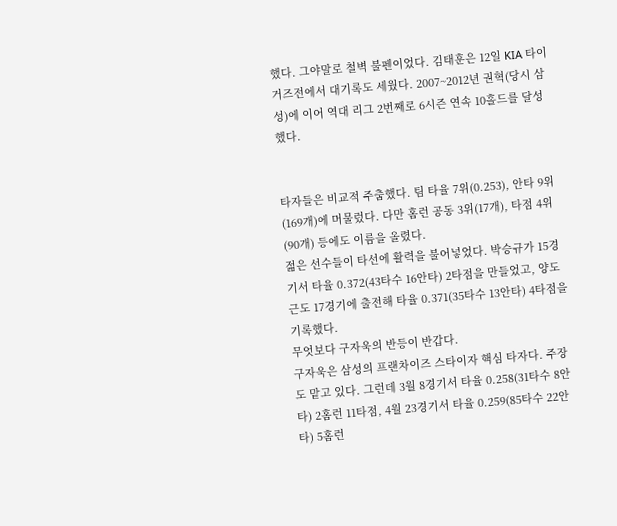했다. 그야말로 철벽 불펜이었다. 김태훈은 12일 KIA 타이거즈전에서 대기록도 세웠다. 2007~2012년 권혁(당시 삼성)에 이어 역대 리그 2번째로 6시즌 연속 10홀드를 달성했다.


타자들은 비교적 주춤했다. 팀 타율 7위(0.253), 안타 9위(169개)에 머물렀다. 다만 홈런 공동 3위(17개), 타점 4위(90개) 등에도 이름을 올렸다.
젊은 선수들이 타선에 활력을 불어넣었다. 박승규가 15경기서 타율 0.372(43타수 16안타) 2타점을 만들었고, 양도근도 17경기에 출전해 타율 0.371(35타수 13안타) 4타점을 기록했다.
무엇보다 구자욱의 반등이 반갑다.
구자욱은 삼성의 프랜차이즈 스타이자 핵심 타자다. 주장도 맡고 있다. 그런데 3월 8경기서 타율 0.258(31타수 8안타) 2홈런 11타점, 4월 23경기서 타율 0.259(85타수 22안타) 5홈런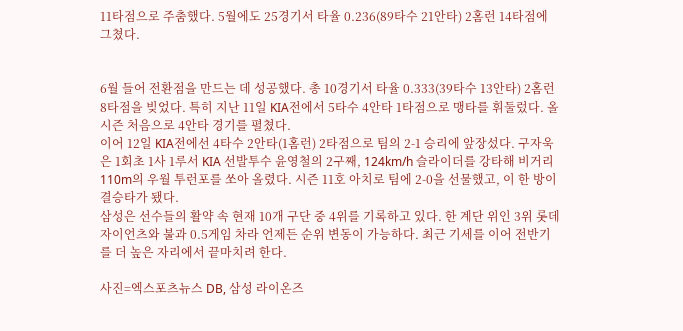11타점으로 주춤했다. 5월에도 25경기서 타율 0.236(89타수 21안타) 2홈런 14타점에 그쳤다.


6월 들어 전환점을 만드는 데 성공했다. 총 10경기서 타율 0.333(39타수 13안타) 2홈런 8타점을 빚었다. 특히 지난 11일 KIA전에서 5타수 4안타 1타점으로 맹타를 휘둘렀다. 올 시즌 처음으로 4안타 경기를 펼쳤다.
이어 12일 KIA전에선 4타수 2안타(1홈런) 2타점으로 팀의 2-1 승리에 앞장섰다. 구자욱은 1회초 1사 1루서 KIA 선발투수 윤영철의 2구째, 124km/h 슬라이더를 강타해 비거리 110m의 우월 투런포를 쏘아 올렸다. 시즌 11호 아치로 팀에 2-0을 선물했고, 이 한 방이 결승타가 됐다.
삼성은 선수들의 활약 속 현재 10개 구단 중 4위를 기록하고 있다. 한 계단 위인 3위 롯데 자이언츠와 불과 0.5게임 차라 언제든 순위 변동이 가능하다. 최근 기세를 이어 전반기를 더 높은 자리에서 끝마치려 한다.

사진=엑스포츠뉴스 DB, 삼성 라이온즈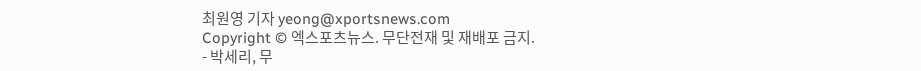최원영 기자 yeong@xportsnews.com
Copyright © 엑스포츠뉴스. 무단전재 및 재배포 금지.
- 박세리, 무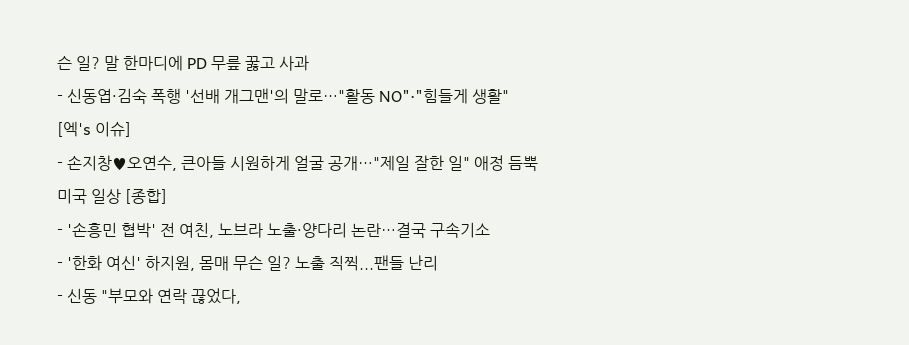슨 일? 말 한마디에 PD 무릎 꿇고 사과
- 신동엽·김숙 폭행 '선배 개그맨'의 말로…"활동 NO"·"힘들게 생활" [엑's 이슈]
- 손지창♥오연수, 큰아들 시원하게 얼굴 공개…"제일 잘한 일" 애정 듬뿍 미국 일상 [종합]
- '손흥민 협박' 전 여친, 노브라 노출·양다리 논란…결국 구속기소
- '한화 여신' 하지원, 몸매 무슨 일? 노출 직찍...팬들 난리
- 신동 "부모와 연락 끊었다,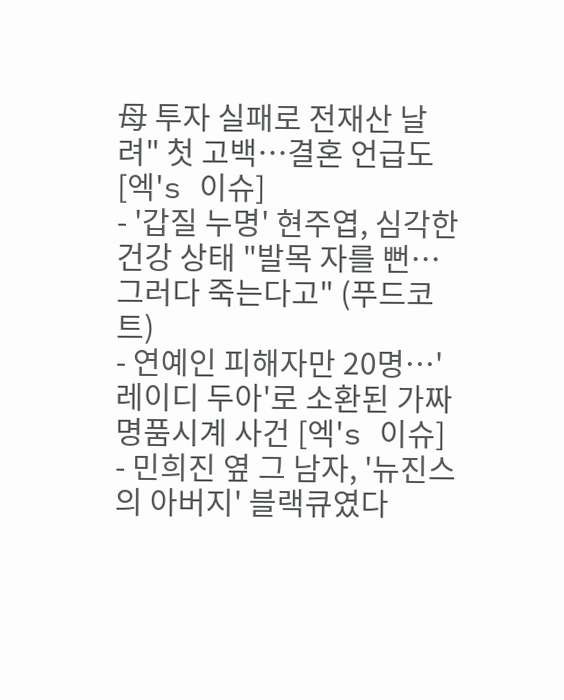母 투자 실패로 전재산 날려" 첫 고백…결혼 언급도 [엑's 이슈]
- '갑질 누명' 현주엽, 심각한 건강 상태 "발목 자를 뻔…그러다 죽는다고" (푸드코트)
- 연예인 피해자만 20명…'레이디 두아'로 소환된 가짜명품시계 사건 [엑's 이슈]
- 민희진 옆 그 남자, '뉴진스의 아버지' 블랙큐였다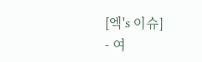[엑's 이슈]
- 여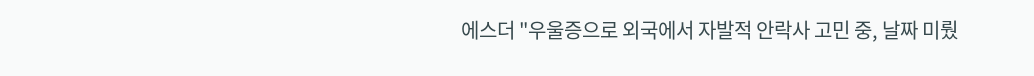에스더 "우울증으로 외국에서 자발적 안락사 고민 중, 날짜 미뤘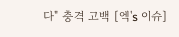다" 충격 고백 [엑's 이슈]